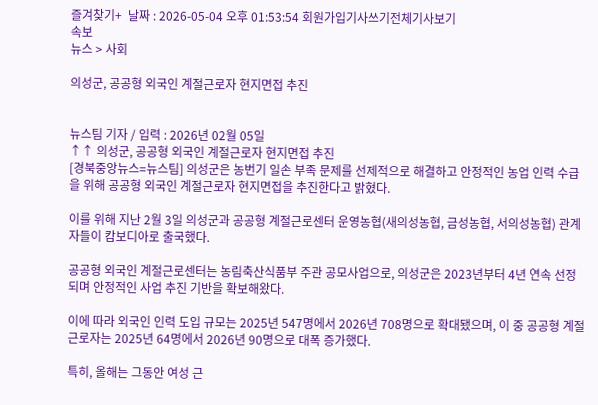즐겨찾기+  날짜 : 2026-05-04 오후 01:53:54 회원가입기사쓰기전체기사보기
속보
뉴스 > 사회

의성군, 공공형 외국인 계절근로자 현지면접 추진


뉴스팀 기자 / 입력 : 2026년 02월 05일
↑↑ 의성군, 공공형 외국인 계절근로자 현지면접 추진
[경북중앙뉴스=뉴스팀] 의성군은 농번기 일손 부족 문제를 선제적으로 해결하고 안정적인 농업 인력 수급을 위해 공공형 외국인 계절근로자 현지면접을 추진한다고 밝혔다.

이를 위해 지난 2월 3일 의성군과 공공형 계절근로센터 운영농협(새의성농협, 금성농협, 서의성농협) 관계자들이 캄보디아로 출국했다.

공공형 외국인 계절근로센터는 농림축산식품부 주관 공모사업으로, 의성군은 2023년부터 4년 연속 선정되며 안정적인 사업 추진 기반을 확보해왔다.

이에 따라 외국인 인력 도입 규모는 2025년 547명에서 2026년 708명으로 확대됐으며, 이 중 공공형 계절근로자는 2025년 64명에서 2026년 90명으로 대폭 증가했다.

특히, 올해는 그동안 여성 근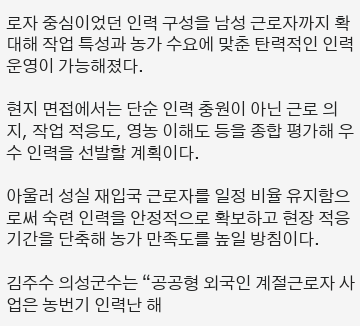로자 중심이었던 인력 구성을 남성 근로자까지 확대해 작업 특성과 농가 수요에 맞춘 탄력적인 인력 운영이 가능해졌다.

현지 면접에서는 단순 인력 충원이 아닌 근로 의지, 작업 적응도, 영농 이해도 등을 종합 평가해 우수 인력을 선발할 계획이다.

아울러 성실 재입국 근로자를 일정 비율 유지함으로써 숙련 인력을 안정적으로 확보하고 현장 적응 기간을 단축해 농가 만족도를 높일 방침이다.

김주수 의성군수는 “공공형 외국인 계절근로자 사업은 농번기 인력난 해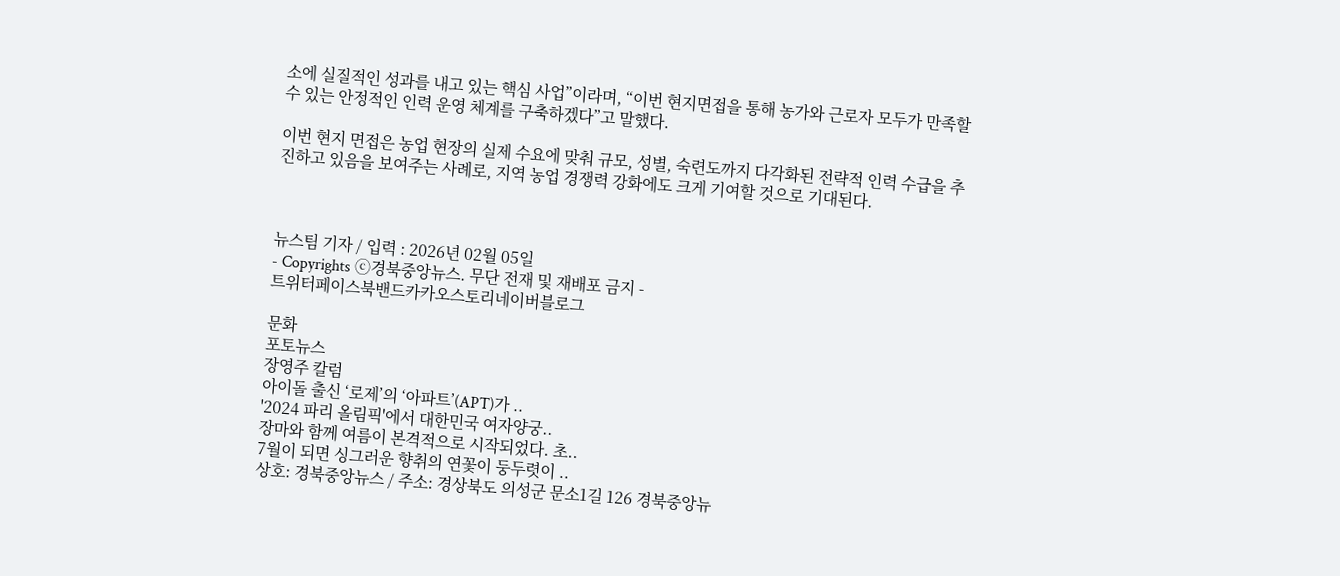소에 실질적인 성과를 내고 있는 핵심 사업”이라며, “이번 현지면접을 통해 농가와 근로자 모두가 만족할 수 있는 안정적인 인력 운영 체계를 구축하겠다”고 말했다.

이번 현지 면접은 농업 현장의 실제 수요에 맞춰 규모, 성별, 숙련도까지 다각화된 전략적 인력 수급을 추진하고 있음을 보여주는 사례로, 지역 농업 경쟁력 강화에도 크게 기여할 것으로 기대된다.



뉴스팀 기자 / 입력 : 2026년 02월 05일
- Copyrights ⓒ경북중앙뉴스. 무단 전재 및 재배포 금지 -
트위터페이스북밴드카카오스토리네이버블로그

문화
포토뉴스
장영주 칼럼
아이돌 출신 ‘로제’의 ‘아파트’(APT)가 ..
'2024 파리 올림픽'에서 대한민국 여자양궁..
장마와 함께 여름이 본격적으로 시작되었다. 초..
7월이 되면 싱그러운 향취의 연꽃이 둥두렷이 ..
상호: 경북중앙뉴스 / 주소: 경상북도 의성군 문소1길 126 경북중앙뉴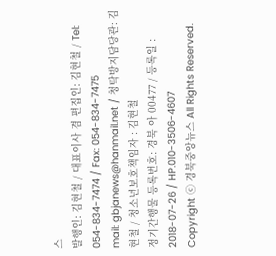스
발행인: 김현철 / 대표이사 겸 편집인: 김현철 / Tel: 054-834-7474 / Fax: 054-834-7475
mail: gbjanews@hanmail.net / 청탁방지담당관: 김현철 / 청소년보호책임자 : 김현철
정기간행물 등록번호: 경북 아 00477 / 등록일 : 2018-07-26 / HP.010-3506-4607
Copyright ⓒ 경북중앙뉴스 All Rights Reserved.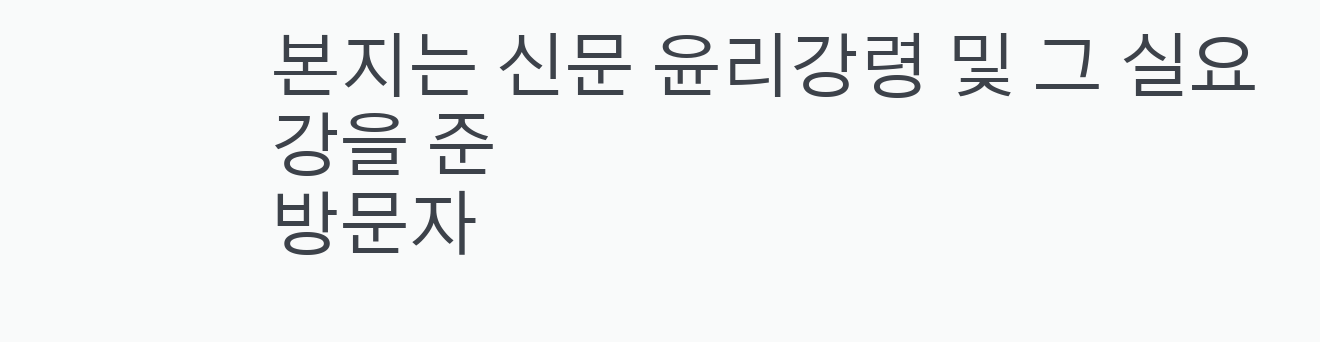본지는 신문 윤리강령 및 그 실요강을 준
방문자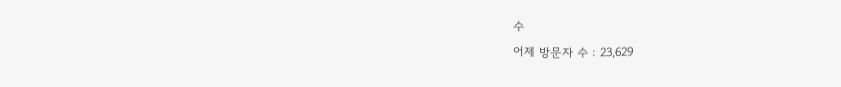수
어제 방문자 수 : 23,629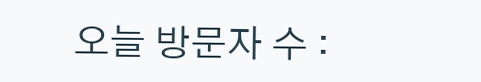오늘 방문자 수 :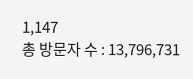1,147
총 방문자 수 : 13,796,731